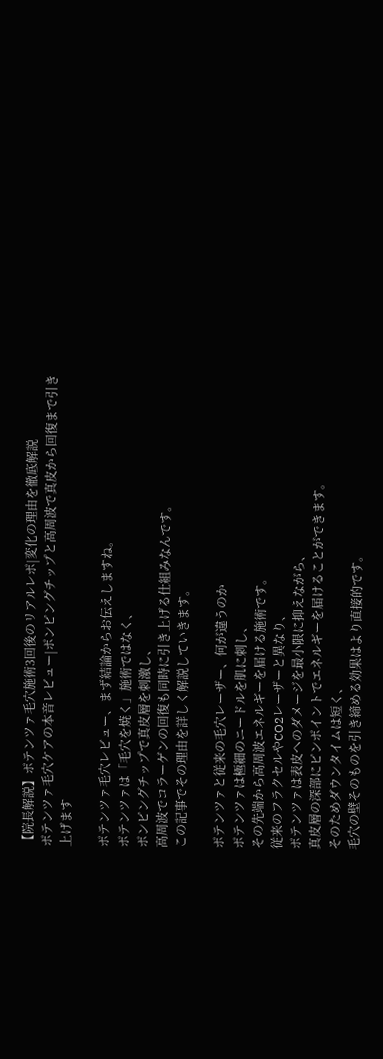【院長解説】ポテンツァ毛穴施術3回後のリアルレポ|変化の理由を徹底解説
ポテンツァ毛穴ケアの本音レビュー|ポンピングチップと高周波で真皮から回復まで引き上げます

ポテンツァ毛穴レビュー、まず結論からお伝えしますね。
ポテンツァは「毛穴を焼く」施術ではなく、
ポンピングチップで真皮層を刺激し、
高周波でコラーゲンの回復も同時に引き上げる仕組みなんです。
この記事でその理由を詳しく解説していきます。

ポテンツァと従来の毛穴レーザー、何が違うのか
ポテンツァは極細のニードルを肌に刺し、
その先端から高周波エネルギーを届ける施術です。
従来のフラクセルやCO2レーザーと異なり、
ポテンツァは表皮へのダメージを最小限に抑えながら、
真皮層の深部にピンポイントでエネルギーを届けることができます。
そのためダウンタイムは短く、
毛穴の壁そのものを引き締める効果はより直接的です。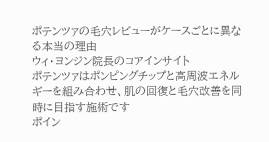ポテンツァの毛穴レビューがケースごとに異なる本当の理由
ウィ・ヨンジン院長のコアインサイト
ポテンツァはポンピングチップと高周波エネルギーを組み合わせ、肌の回復と毛穴改善を同時に目指す施術です
ポイン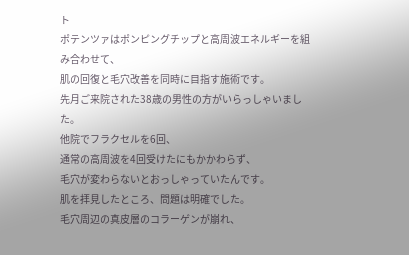ト
ポテンツァはポンピングチップと高周波エネルギーを組み合わせて、
肌の回復と毛穴改善を同時に目指す施術です。
先月ご来院された38歳の男性の方がいらっしゃいました。
他院でフラクセルを6回、
通常の高周波を4回受けたにもかかわらず、
毛穴が変わらないとおっしゃっていたんです。
肌を拝見したところ、問題は明確でした。
毛穴周辺の真皮層のコラーゲンが崩れ、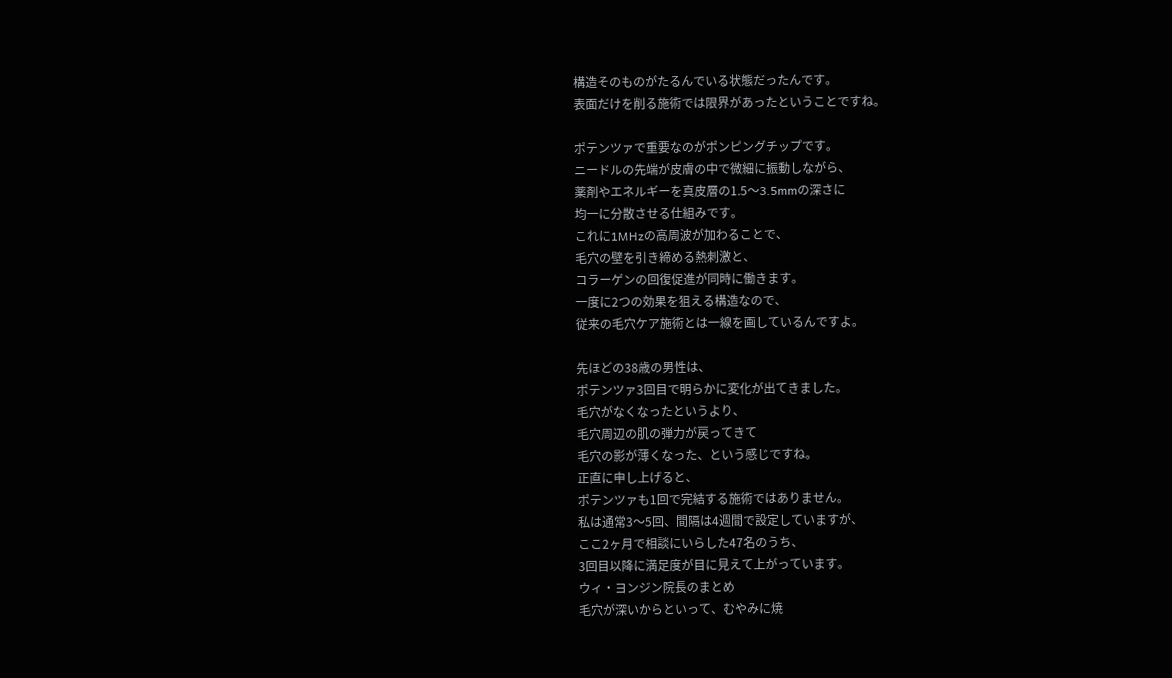構造そのものがたるんでいる状態だったんです。
表面だけを削る施術では限界があったということですね。

ポテンツァで重要なのがポンピングチップです。
ニードルの先端が皮膚の中で微細に振動しながら、
薬剤やエネルギーを真皮層の1.5〜3.5mmの深さに
均一に分散させる仕組みです。
これに1MHzの高周波が加わることで、
毛穴の壁を引き締める熱刺激と、
コラーゲンの回復促進が同時に働きます。
一度に2つの効果を狙える構造なので、
従来の毛穴ケア施術とは一線を画しているんですよ。

先ほどの38歳の男性は、
ポテンツァ3回目で明らかに変化が出てきました。
毛穴がなくなったというより、
毛穴周辺の肌の弾力が戻ってきて
毛穴の影が薄くなった、という感じですね。
正直に申し上げると、
ポテンツァも1回で完結する施術ではありません。
私は通常3〜5回、間隔は4週間で設定していますが、
ここ2ヶ月で相談にいらした47名のうち、
3回目以降に満足度が目に見えて上がっています。
ウィ・ヨンジン院長のまとめ
毛穴が深いからといって、むやみに焼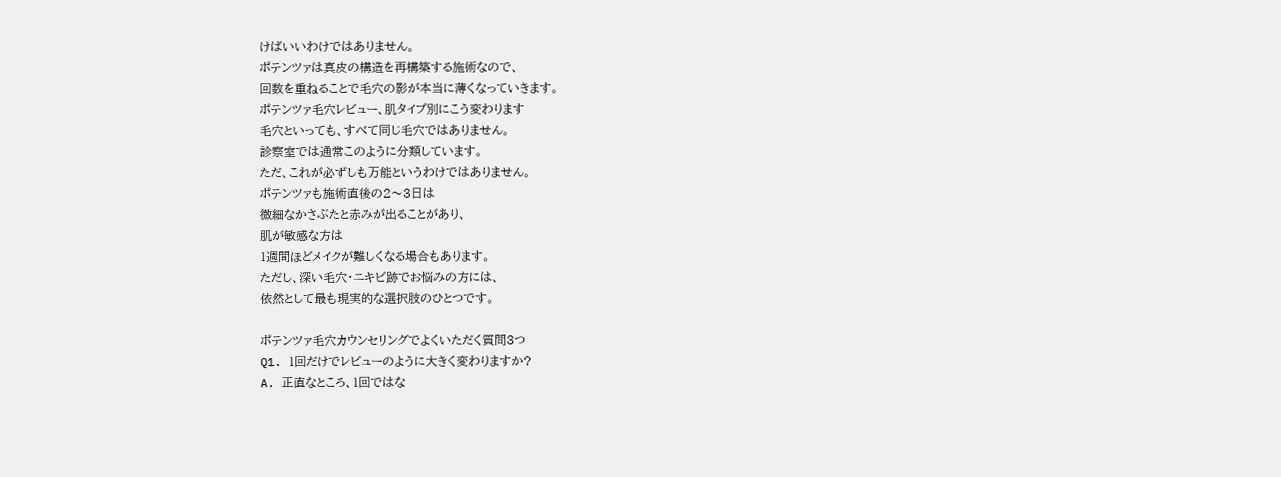けばいいわけではありません。
ポテンツァは真皮の構造を再構築する施術なので、
回数を重ねることで毛穴の影が本当に薄くなっていきます。
ポテンツァ毛穴レビュー、肌タイプ別にこう変わります
毛穴といっても、すべて同じ毛穴ではありません。
診察室では通常このように分類しています。
ただ、これが必ずしも万能というわけではありません。
ポテンツァも施術直後の2〜3日は
微細なかさぶたと赤みが出ることがあり、
肌が敏感な方は
1週間ほどメイクが難しくなる場合もあります。
ただし、深い毛穴・ニキビ跡でお悩みの方には、
依然として最も現実的な選択肢のひとつです。

ポテンツァ毛穴カウンセリングでよくいただく質問3つ
Q1. 1回だけでレビューのように大きく変わりますか?
A. 正直なところ、1回ではな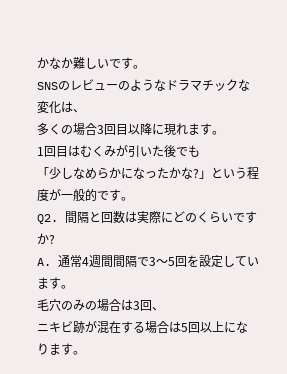かなか難しいです。
SNSのレビューのようなドラマチックな変化は、
多くの場合3回目以降に現れます。
1回目はむくみが引いた後でも
「少しなめらかになったかな?」という程度が一般的です。
Q2. 間隔と回数は実際にどのくらいですか?
A. 通常4週間間隔で3〜5回を設定しています。
毛穴のみの場合は3回、
ニキビ跡が混在する場合は5回以上になります。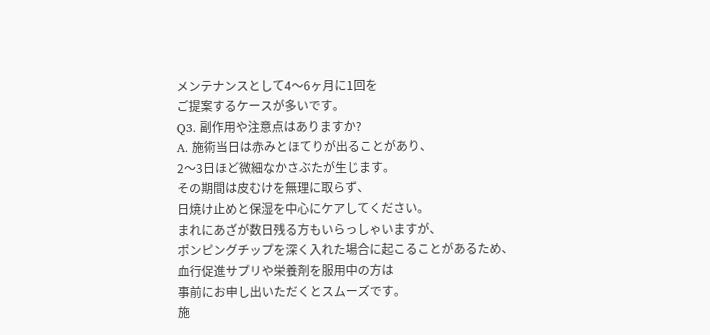メンテナンスとして4〜6ヶ月に1回を
ご提案するケースが多いです。
Q3. 副作用や注意点はありますか?
A. 施術当日は赤みとほてりが出ることがあり、
2〜3日ほど微細なかさぶたが生じます。
その期間は皮むけを無理に取らず、
日焼け止めと保湿を中心にケアしてください。
まれにあざが数日残る方もいらっしゃいますが、
ポンピングチップを深く入れた場合に起こることがあるため、
血行促進サプリや栄養剤を服用中の方は
事前にお申し出いただくとスムーズです。
施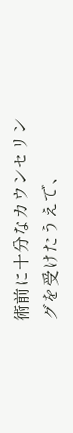術前に十分なカウンセリングを受けたうえで、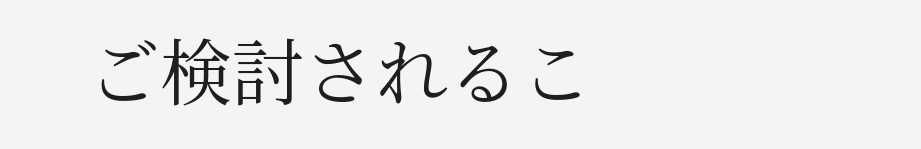ご検討されるこ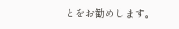とをお勧めします。